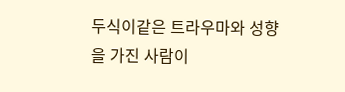두식이같은 트라우마와 성향을 가진 사람이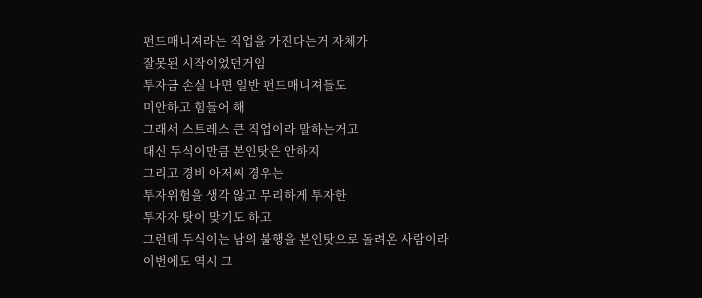펀드매니져라는 직업을 가진다는거 자체가
잘못된 시작이었던거임
투자금 손실 나면 일반 펀드매니져들도
미안하고 힘들어 해
그래서 스트레스 큰 직업이라 말하는거고
대신 두식이만큼 본인탓은 안하지
그리고 경비 아저씨 경우는
투자위험을 생각 않고 무리하게 투자한
투자자 탓이 맞기도 하고
그런데 두식이는 남의 불행을 본인탓으로 돌려온 사람이라
이번에도 역시 그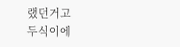랬던거고
두식이에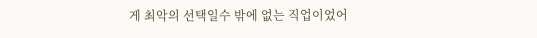게 최악의 선택일수 밖에 없는 직업이었어